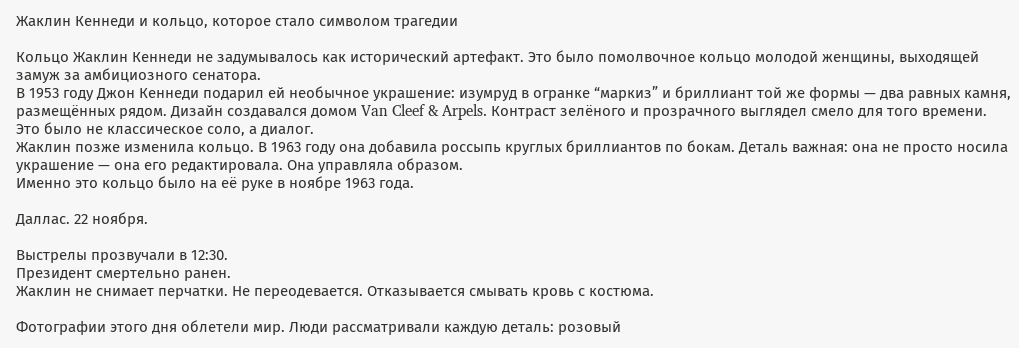Жаклин Кеннеди и кольцо, которое стало символом трагедии

Кольцо Жаклин Кеннеди не задумывалось как исторический артефакт. Это было помолвочное кольцо молодой женщины, выходящей замуж за амбициозного сенатора.
В 1953 году Джон Кеннеди подарил ей необычное украшение: изумруд в огранке “маркиз” и бриллиант той же формы — два равных камня, размещённых рядом. Дизайн создавался домом Van Cleef & Arpels. Контраст зелёного и прозрачного выглядел смело для того времени. Это было не классическое соло, а диалог.
Жаклин позже изменила кольцо. В 1963 году она добавила россыпь круглых бриллиантов по бокам. Деталь важная: она не просто носила украшение — она его редактировала. Она управляла образом.
Именно это кольцо было на её руке в ноябре 1963 года.

Даллас. 22 ноября.

Выстрелы прозвучали в 12:30.
Президент смертельно ранен.
Жаклин не снимает перчатки. Не переодевается. Отказывается смывать кровь с костюма.

Фотографии этого дня облетели мир. Люди рассматривали каждую деталь: розовый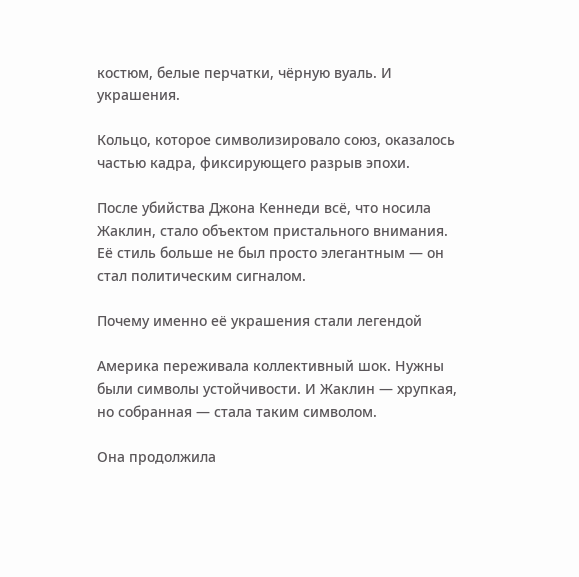костюм, белые перчатки, чёрную вуаль. И украшения.

Кольцо, которое символизировало союз, оказалось частью кадра, фиксирующего разрыв эпохи.

После убийства Джона Кеннеди всё, что носила Жаклин, стало объектом пристального внимания. Её стиль больше не был просто элегантным — он стал политическим сигналом.

Почему именно её украшения стали легендой

Америка переживала коллективный шок. Нужны были символы устойчивости. И Жаклин — хрупкая, но собранная — стала таким символом.

Она продолжила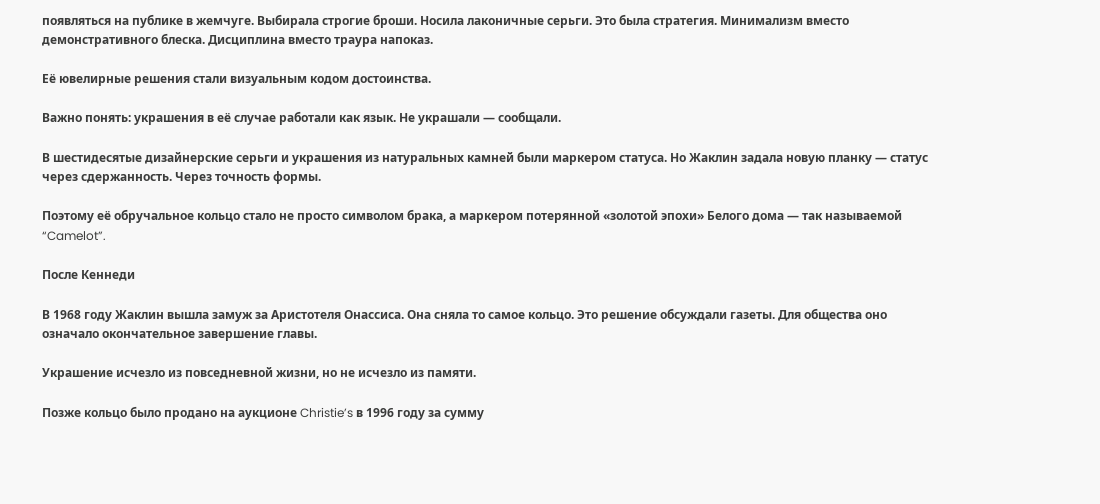появляться на публике в жемчуге. Выбирала строгие броши. Носила лаконичные серьги. Это была стратегия. Минимализм вместо демонстративного блеска. Дисциплина вместо траура напоказ.

Её ювелирные решения стали визуальным кодом достоинства.

Важно понять: украшения в её случае работали как язык. Не украшали — сообщали.

В шестидесятые дизайнерские серьги и украшения из натуральных камней были маркером статуса. Но Жаклин задала новую планку — статус через сдержанность. Через точность формы.

Поэтому её обручальное кольцо стало не просто символом брака, а маркером потерянной «золотой эпохи» Белого дома — так называемой “Camelot”.

После Кеннеди

В 1968 году Жаклин вышла замуж за Аристотеля Онассиса. Она сняла то самое кольцо. Это решение обсуждали газеты. Для общества оно означало окончательное завершение главы.

Украшение исчезло из повседневной жизни, но не исчезло из памяти.

Позже кольцо было продано на аукционе Christie’s в 1996 году за сумму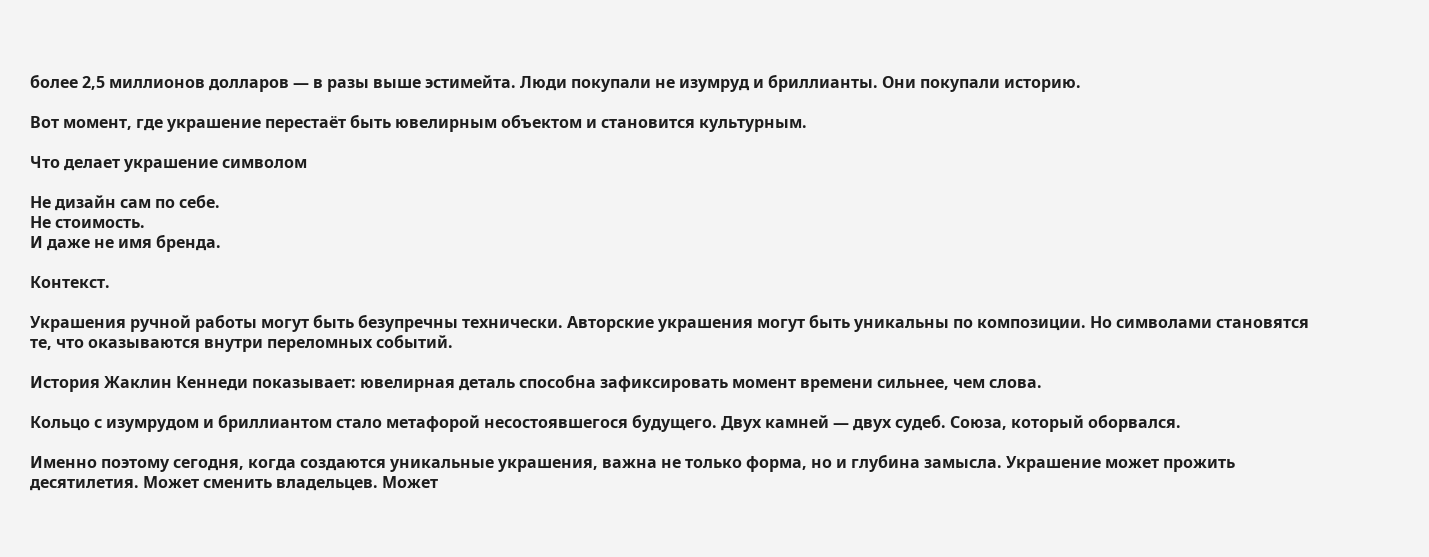более 2,5 миллионов долларов — в разы выше эстимейта. Люди покупали не изумруд и бриллианты. Они покупали историю.

Вот момент, где украшение перестаёт быть ювелирным объектом и становится культурным.

Что делает украшение символом

Не дизайн сам по себе.
Не стоимость.
И даже не имя бренда.

Контекст.

Украшения ручной работы могут быть безупречны технически. Авторские украшения могут быть уникальны по композиции. Но символами становятся те, что оказываются внутри переломных событий.

История Жаклин Кеннеди показывает: ювелирная деталь способна зафиксировать момент времени сильнее, чем слова.

Кольцо с изумрудом и бриллиантом стало метафорой несостоявшегося будущего. Двух камней — двух судеб. Союза, который оборвался.

Именно поэтому сегодня, когда создаются уникальные украшения, важна не только форма, но и глубина замысла. Украшение может прожить десятилетия. Может сменить владельцев. Может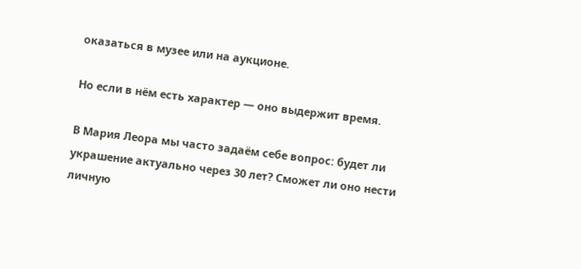оказаться в музее или на аукционе.

Но если в нём есть характер — оно выдержит время.

В Мария Леора мы часто задаём себе вопрос: будет ли украшение актуально через 30 лет? Сможет ли оно нести личную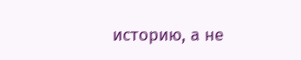историю, а не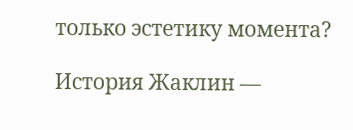только эстетику момента?

История Жаклин —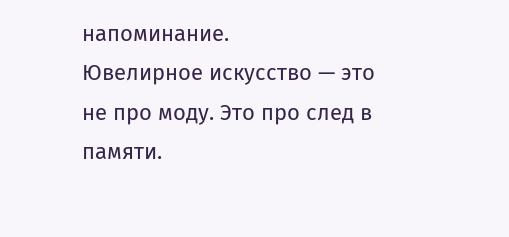напоминание.
Ювелирное искусство — это не про моду. Это про след в памяти.